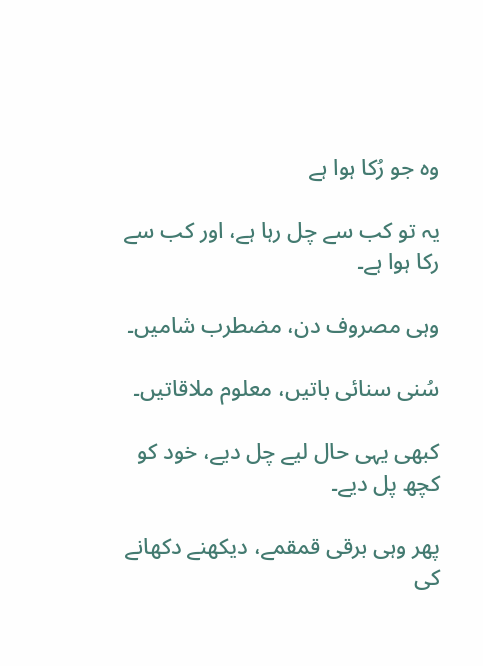وہ جو رُکا ہوا ہے

یہ تو کب سے چل رہا ہے، اور کب سے رکا ہوا ہے۔

وہی مصروف دن، مضطرب شامیں۔

سُنی سنائی باتیں، معلوم ملاقاتیں۔

کبھی یہی حال لیے چل دیے، خود کو کچھ پل دیے۔

پھر وہی برقی قمقمے، دیکھنے دکھانے کی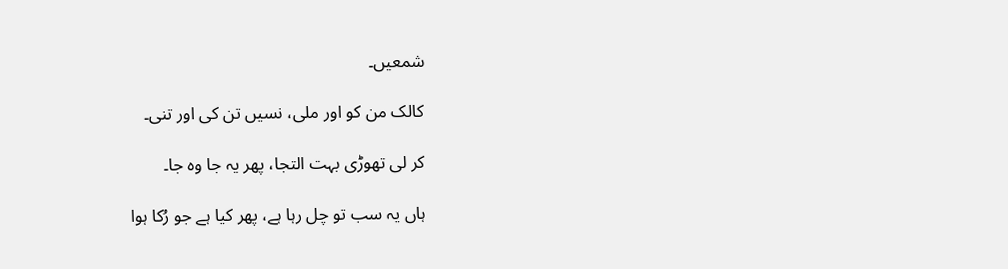شمعیں۔

کالک من کو اور ملی، نسیں تن کی اور تنی۔

کر لی تھوڑی بہت التجا، پھر یہ جا وہ جا۔

ہاں یہ سب تو چل رہا ہے، پھر کیا ہے جو رُکا ہوا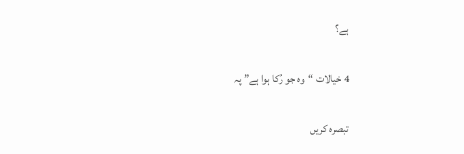ہے؟

4 خیالات “وہ جو رُکا ہوا ہے” پہ

تبصرہ کریں